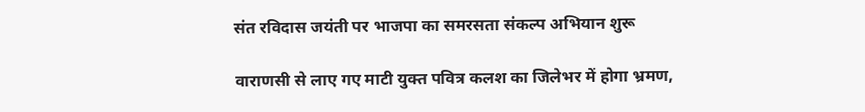संत रविदास जयंती पर भाजपा का समरसता संकल्प अभियान शुरू

वाराणसी से लाए गए माटी युक्त पवित्र कलश का जिलेभर में होगा भ्रमण,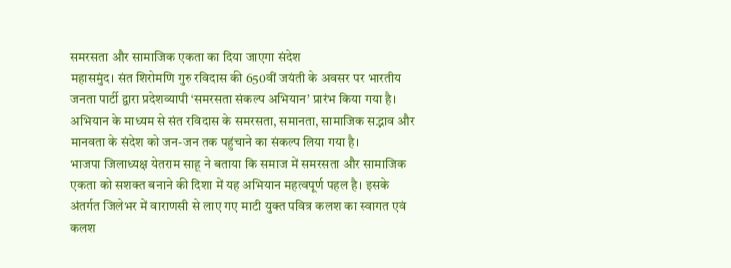समरसता और सामाजिक एकता का दिया जाएगा संदेश
महासमुंद। संत शिरोमणि गुरु रविदास की 650वीं जयंती के अवसर पर भारतीय जनता पार्टी द्वारा प्रदेशव्यापी ‘समरसता संकल्प अभियान’ प्रारंभ किया गया है। अभियान के माध्यम से संत रविदास के समरसता, समानता, सामाजिक सद्भाव और मानवता के संदेश को जन-जन तक पहुंचाने का संकल्प लिया गया है।
भाजपा जिलाध्यक्ष येतराम साहू ने बताया कि समाज में समरसता और सामाजिक एकता को सशक्त बनाने की दिशा में यह अभियान महत्वपूर्ण पहल है। इसके अंतर्गत जिलेभर में वाराणसी से लाए गए माटी युक्त पवित्र कलश का स्वागत एवं कलश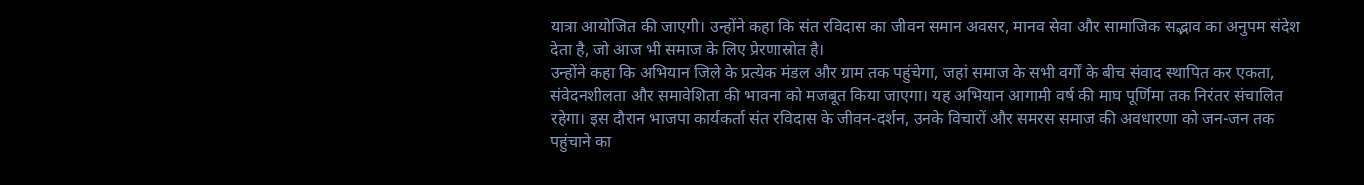यात्रा आयोजित की जाएगी। उन्होंने कहा कि संत रविदास का जीवन समान अवसर, मानव सेवा और सामाजिक सद्भाव का अनुपम संदेश देता है, जो आज भी समाज के लिए प्रेरणास्रोत है।
उन्होंने कहा कि अभियान जिले के प्रत्येक मंडल और ग्राम तक पहुंचेगा, जहां समाज के सभी वर्गों के बीच संवाद स्थापित कर एकता, संवेदनशीलता और समावेशिता की भावना को मजबूत किया जाएगा। यह अभियान आगामी वर्ष की माघ पूर्णिमा तक निरंतर संचालित रहेगा। इस दौरान भाजपा कार्यकर्ता संत रविदास के जीवन-दर्शन, उनके विचारों और समरस समाज की अवधारणा को जन-जन तक पहुंचाने का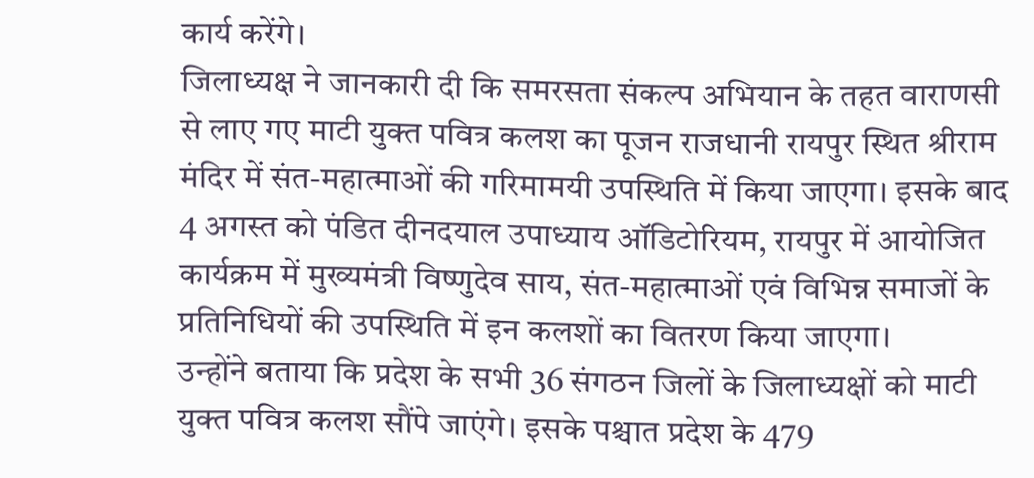कार्य करेंगे।
जिलाध्यक्ष ने जानकारी दी कि समरसता संकल्प अभियान के तहत वाराणसी से लाए गए माटी युक्त पवित्र कलश का पूजन राजधानी रायपुर स्थित श्रीराम मंदिर में संत-महात्माओं की गरिमामयी उपस्थिति में किया जाएगा। इसके बाद 4 अगस्त को पंडित दीनदयाल उपाध्याय ऑडिटोरियम, रायपुर में आयोजित कार्यक्रम में मुख्यमंत्री विष्णुदेव साय, संत-महात्माओं एवं विभिन्न समाजों के प्रतिनिधियों की उपस्थिति में इन कलशों का वितरण किया जाएगा।
उन्होंने बताया कि प्रदेश के सभी 36 संगठन जिलों के जिलाध्यक्षों को माटी युक्त पवित्र कलश सौंपे जाएंगे। इसके पश्चात प्रदेश के 479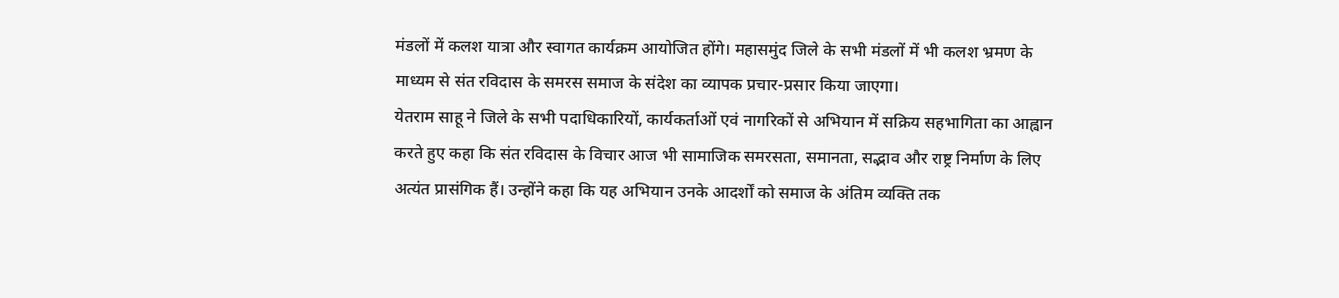मंडलों में कलश यात्रा और स्वागत कार्यक्रम आयोजित होंगे। महासमुंद जिले के सभी मंडलों में भी कलश भ्रमण के माध्यम से संत रविदास के समरस समाज के संदेश का व्यापक प्रचार-प्रसार किया जाएगा।
येतराम साहू ने जिले के सभी पदाधिकारियों, कार्यकर्ताओं एवं नागरिकों से अभियान में सक्रिय सहभागिता का आह्वान करते हुए कहा कि संत रविदास के विचार आज भी सामाजिक समरसता, समानता, सद्भाव और राष्ट्र निर्माण के लिए अत्यंत प्रासंगिक हैं। उन्होंने कहा कि यह अभियान उनके आदर्शों को समाज के अंतिम व्यक्ति तक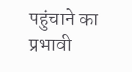पहुंचाने का प्रभावी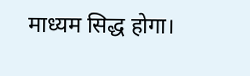माध्यम सिद्ध होगा।